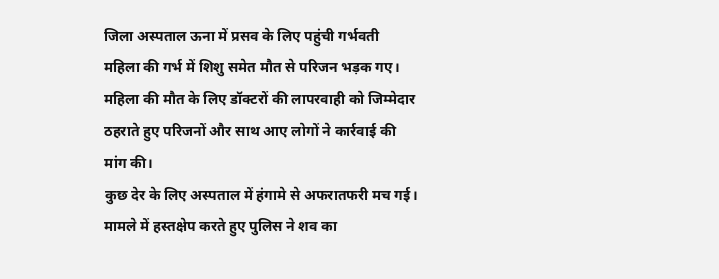जिला अस्पताल ऊना में प्रसव के लिए पहुंची गर्भवती महिला की गर्भ में शिशु समेत मौत से परिजन भड़क गए। महिला की मौत के लिए डॉक्टरों की लापरवाही को जिम्मेदार ठहराते हुए परिजनों और साथ आए लोगों ने कार्रवाई की मांग की।
कुछ देर के लिए अस्पताल में हंगामे से अफरातफरी मच गई। मामले में हस्तक्षेप करते हुए पुलिस ने शव का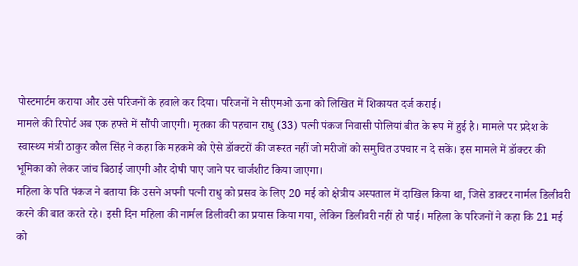पोस्टमार्टम कराया और उसे परिजनों के हवाले कर दिया। परिजनों ने सीएमओ ऊना को लिखित में शिकायत दर्ज कराई।
मामले की रिपोर्ट अब एक हफ्ते में सौंपी जाएगी। मृतका की पहचान राधु (33) पत्नी पंकज निवासी पोलियां बीत के रूप में हुई है। मामले पर प्रदेश के स्वास्थ्य मंत्री ठाकुर कौल सिंह ने कहा कि महकमे को ऐसे डॉक्टरों की जरूरत नहीं जो मरीजों को समुचित उपचार न दे सकें। इस मामले में डॉक्टर की भूमिका को लेकर जांच बिठाई जाएगी और दोषी पाए जाने पर चार्जशीट किया जाएगा।
महिला के पति पंकज ने बताया कि उसने अपनी पत्नी राधु को प्रसव के लिए 20 मई को क्षेत्रीय अस्पताल में दाखिल किया था, जिसे डाक्टर नार्मल डिलीवरी करने की बात करते रहे। इसी दिन महिला की नार्मल डिलीवरी का प्रयास किया गया, लेकिन डिलीवरी नहीं हो पाई। महिला के परिजनों ने कहा कि 21 मई को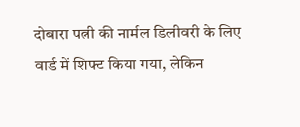दोबारा पत्नी की नार्मल डिलीवरी के लिए वार्ड में शिफ्ट किया गया, लेकिन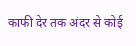काफी देर तक अंदर से कोई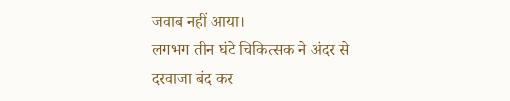जवाब नहीं आया।
लगभग तीन घंटे चिकित्सक ने अंदर से दरवाजा बंद कर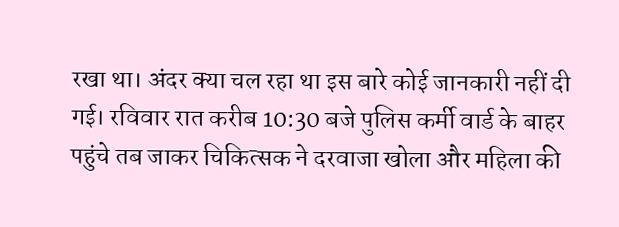रखा था। अंदर क्या चल रहा था इस बारे कोई जानकारी नहीं दी गई। रविवार रात करीब 10:30 बजे पुलिस कर्मी वार्ड के बाहर पहुंचे तब जाकर चिकित्सक ने दरवाजा खोला और महिला की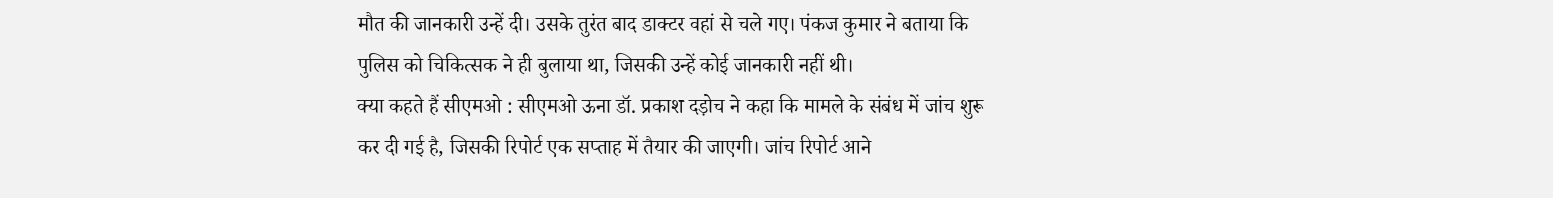मौत की जानकारी उन्हें दी। उसके तुरंत बाद डाक्टर वहां से चले गए। पंकज कुमार ने बताया कि पुलिस को चिकित्सक ने ही बुलाया था, जिसकी उन्हें कोई जानकारी नहीं थी।
क्या कहते हैं सीएमओ : सीएमओ ऊना डॉ. प्रकाश दड़ोच ने कहा कि मामले के संबंध में जांच शुरू कर दी गई है, जिसकी रिपोर्ट एक सप्ताह में तैयार की जाएगी। जांच रिपोर्ट आने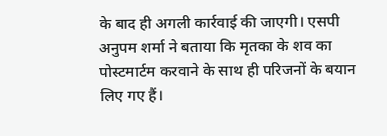के बाद ही अगली कार्रवाई की जाएगी। एसपी अनुपम शर्मा ने बताया कि मृतका के शव का पोस्टमार्टम करवाने के साथ ही परिजनों के बयान लिए गए हैं।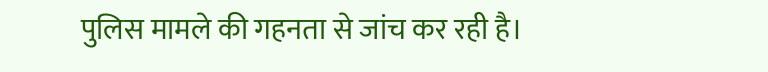पुलिस मामले की गहनता से जांच कर रही है।